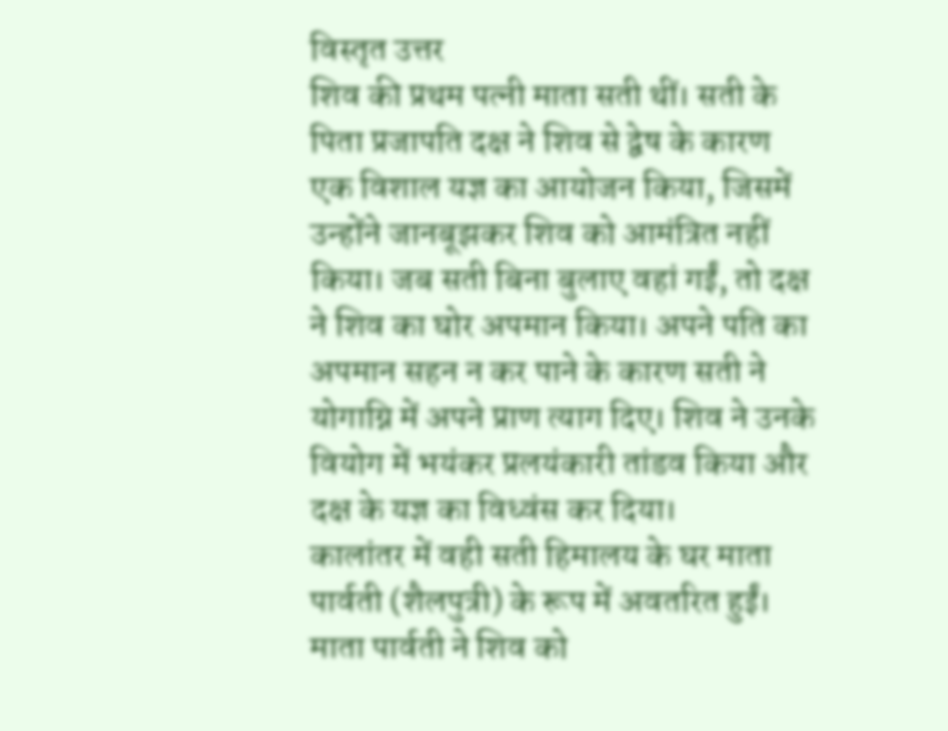विस्तृत उत्तर
शिव की प्रथम पत्नी माता सती थीं। सती के पिता प्रजापति दक्ष ने शिव से द्वेष के कारण एक विशाल यज्ञ का आयोजन किया, जिसमें उन्होंने जानबूझकर शिव को आमंत्रित नहीं किया। जब सती बिना बुलाए वहां गईं, तो दक्ष ने शिव का घोर अपमान किया। अपने पति का अपमान सहन न कर पाने के कारण सती ने योगाग्नि में अपने प्राण त्याग दिए। शिव ने उनके वियोग में भयंकर प्रलयंकारी तांडव किया और दक्ष के यज्ञ का विध्वंस कर दिया।
कालांतर में वही सती हिमालय के घर माता पार्वती (शैलपुत्री) के रूप में अवतरित हुईं। माता पार्वती ने शिव को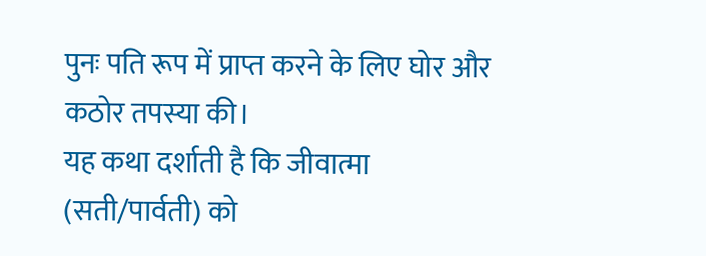पुनः पति रूप में प्राप्त करने के लिए घोर और कठोर तपस्या की।
यह कथा दर्शाती है कि जीवात्मा (सती/पार्वती) को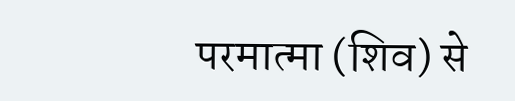परमात्मा (शिव) से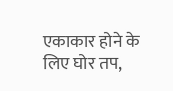एकाकार होने के लिए घोर तप,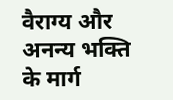वैराग्य और अनन्य भक्ति के मार्ग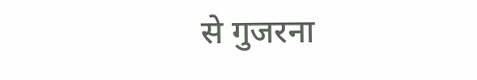से गुजरना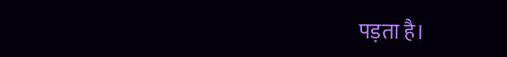पड़ता है।